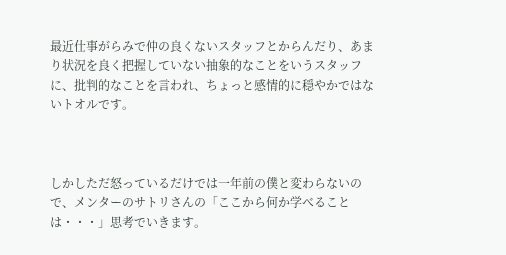最近仕事がらみで仲の良くないスタッフとからんだり、あまり状況を良く把握していない抽象的なことをいうスタッフに、批判的なことを言われ、ちょっと感情的に穏やかではないトオルです。



しかしただ怒っているだけでは一年前の僕と変わらないので、メンターのサトリさんの「ここから何か学べることは・・・」思考でいきます。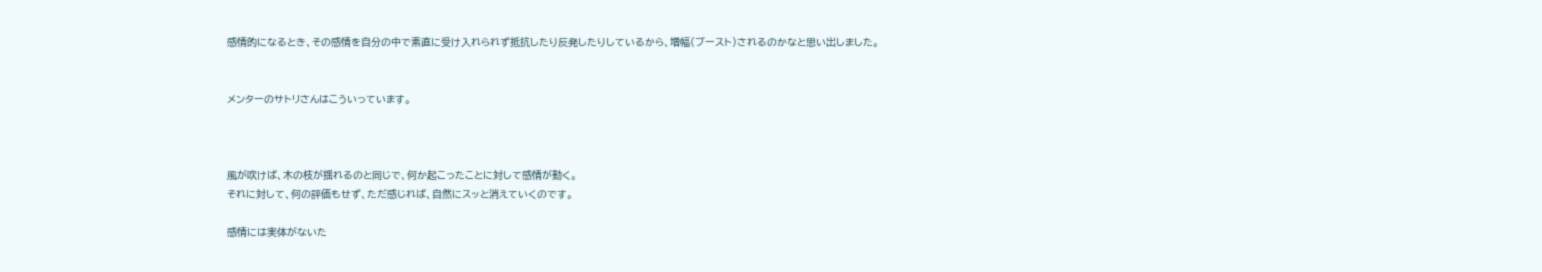感情的になるとき、その感情を自分の中で素直に受け入れられず抵抗したり反発したりしているから、増幅(ブースト)されるのかなと思い出しました。


メンターのサトリさんはこういっています。



風が吹けば、木の枝が揺れるのと同じで、何か起こったことに対して感情が動く。
それに対して、何の評価もせず、ただ感じれば、自然にスッと消えていくのです。

感情には実体がないた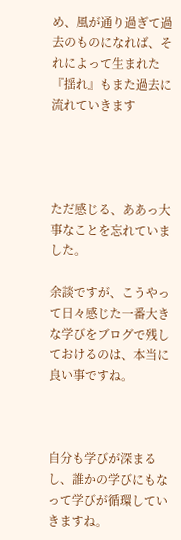め、風が通り過ぎて過去のものになれば、それによって生まれた『揺れ』もまた過去に流れていきます




ただ感じる、ああっ大事なことを忘れていました。

余談ですが、こうやって日々感じた一番大きな学びをブログで残しておけるのは、本当に良い事ですね。



自分も学びが深まるし、誰かの学びにもなって学びが循環していきますね。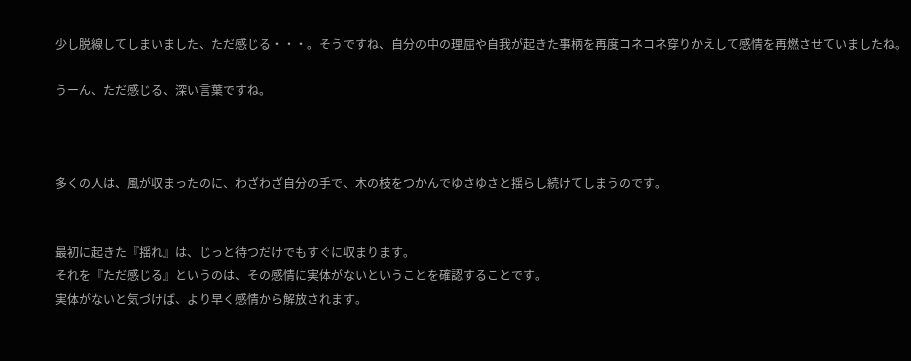少し脱線してしまいました、ただ感じる・・・。そうですね、自分の中の理屈や自我が起きた事柄を再度コネコネ穿りかえして感情を再燃させていましたね。

うーん、ただ感じる、深い言葉ですね。



多くの人は、風が収まったのに、わざわざ自分の手で、木の枝をつかんでゆさゆさと揺らし続けてしまうのです。


最初に起きた『揺れ』は、じっと待つだけでもすぐに収まります。
それを『ただ感じる』というのは、その感情に実体がないということを確認することです。
実体がないと気づけば、より早く感情から解放されます。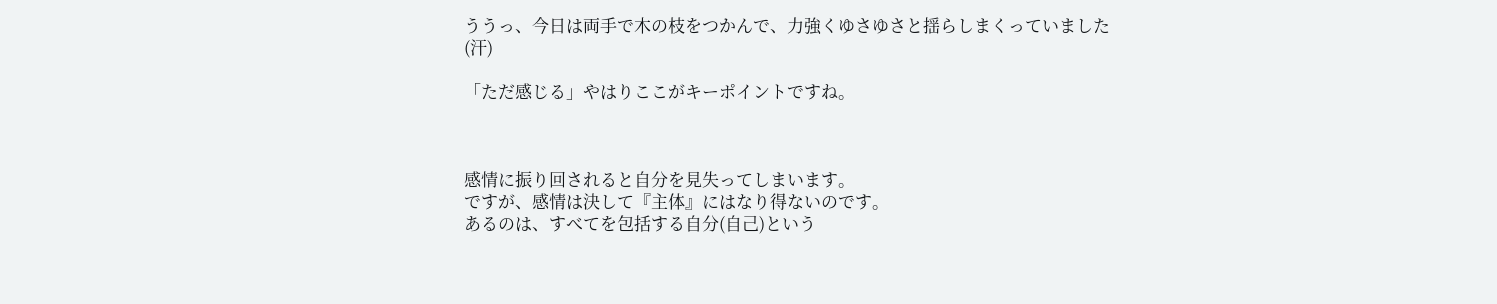ううっ、今日は両手で木の枝をつかんで、力強くゆさゆさと揺らしまくっていました(汗)

「ただ感じる」やはりここがキーポイントですね。



感情に振り回されると自分を見失ってしまいます。
ですが、感情は決して『主体』にはなり得ないのです。
あるのは、すべてを包括する自分(自己)という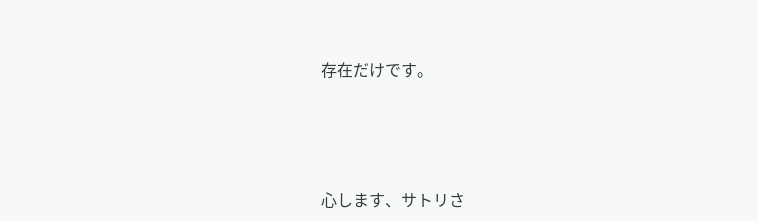存在だけです。




心します、サトリさ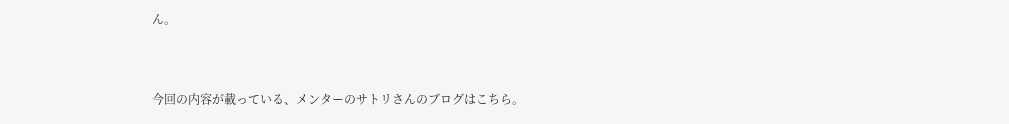ん。


今回の内容が載っている、メンターのサトリさんのブログはこちら。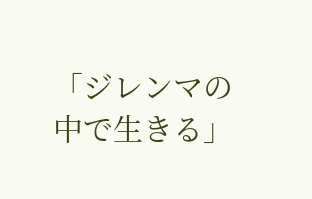「ジレンマの中で生きる」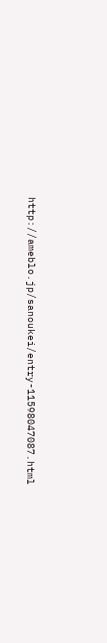http://ameblo.jp/sanoukei/entry-11598047087.html